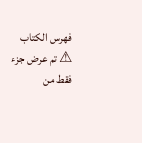فهرس الكتاب
⚠ تم عرض جزء فقط من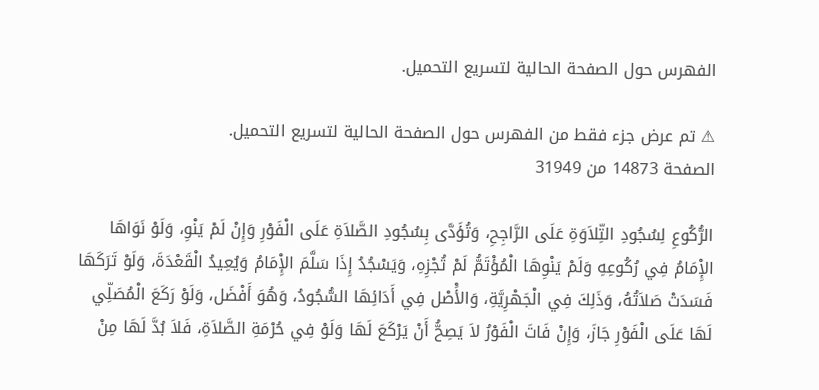الفهرس حول الصفحة الحالية لتسريع التحميل.

⚠ تم عرض جزء فقط من الفهرس حول الصفحة الحالية لتسريع التحميل.
الصفحة 14873 من 31949

الرُّكُوعِ لِسُجُودِ التِّلاَوَةِ عَلَى الرَّاجِحِ، وَتُؤَدَّى بِسُجُودِ الصَّلاَةِ عَلَى الْفَوْرِ وَإِنْ لَمْ يَنْوِ، وَلَوْ نَوَاهَا الإِْمَامُ فِي رُكُوعِهِ وَلَمْ يَنْوِهَا الْمُؤْتَمُّ لَمْ تُجْزِهِ، وَيَسْجُدُ إِذَا سَلَّمَ الإِْمَامُ وَيُعِيدُ الْقَعْدَةَ، وَلَوْ تَرَكَهَا فَسَدَتْ صَلاَتُهُ، وَذَلِكَ فِي الْجَهْرِيَّةِ، وَالأَْصْل فِي أَدَائِهَا السُّجُودُ، وَهُوَ أَفْضَل، وَلَوْ رَكَعَ الْمُصَلِّي لَهَا عَلَى الْفَوْرِ جَازَ، وَإِنْ فَاتَ الْفَوْرُ لاَ يَصِحُّ أَنْ يَرْكَعَ لَهَا وَلَوْ فِي حُرْمَةِ الصَّلاَةِ، فَلاَ بُدَّ لَهَا مِنْ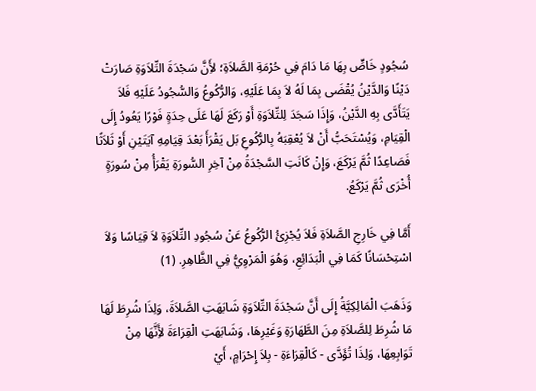سُجُودٍ خَاصٍّ بِهَا مَا دَامَ فِي حُرْمَةِ الصَّلاَةِ؛ لأَِنَّ سَجْدَةَ التِّلاَوَةِ صَارَتْ دَيْنًا وَالدَّيْنُ يُقْضَى بِمَا لَهُ لاَ بِمَا عَلَيْهِ، وَالرُّكُوعُ وَالسُّجُودُ عَلَيْهِ فَلاَ يَتَأَدَّى بِهِ الدَّيْنُ، وَإِذَا سَجَدَ لِلتِّلاَوَةِ أَوْ رَكَعَ لَهَا عَلَى حِدَةٍ فَوْرًا يَعُودُ إِلَى الْقِيَامِ، وَيُسْتَحَبُّ أَنْ لاَ يُعْقِبَهُ بِالرُّكُوعِ بَل يَقْرَأَ بَعْدَ قِيَامِهِ آيَتَيْنِ أَوْ ثَلاَثًا فَصَاعِدًا ثُمَّ يَرْكَعَ، وَإِنْ كَانَتِ السَّجْدَةُ مِنْ آخِرِ السُّورَةِ يَقْرَأُ مِنْ سُورَةٍ أُخْرَى ثُمَّ يَرْكَعُ.

أَمَّا فِي خَارِجِ الصَّلاَةِ فَلاَ يُجْزِئُ الرُّكُوعُ عَنْ سُجُودِ التِّلاَوَةِ لاَ قِيَاسًا وَلاَ اسْتِحْسَانًا كَمَا فِي الْبَدَائِعِ، وَهُوَ الْمَرْوِيُّ فِي الظَّاهِرِ. (1)

وَذَهَبَ الْمَالِكِيَّةُ إِلَى أَنَّ سَجْدَةَ التِّلاَوَةِ شَابَهَتِ الصَّلاَةَ، وَلِذَا شُرِطَ لَهَا مَا شُرِطَ لِلصَّلاَةِ مِنَ الطَّهَارَةِ وَغَيْرِهَا، وَشَابَهَتِ الْقِرَاءَةَ لأَِنَّهَا مِنْ تَوَابِعِهَا، وَلِذَا تُؤَدَّى - كَالْقِرَاءَةِ - بِلاَ إِحْرَامٍ، أَيْ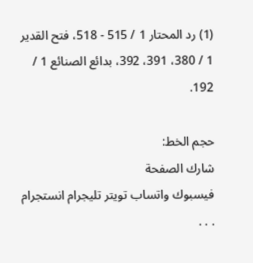(1) رد المحتار 1 / 515 - 518، فتح القدير 1 / 380، 391، 392، بدائع الصنائع 1 / 192.

حجم الخط:
شارك الصفحة
فيسبوك واتساب تويتر تليجرام انستجرام
. . .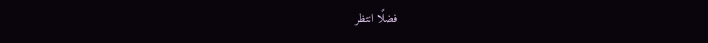فضلًا انتظر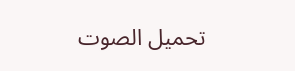تحميل الصوت